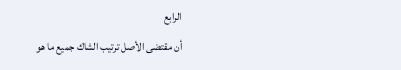الرابع
أن مقتضى الأصل ترتيب الشاك جميع ما هو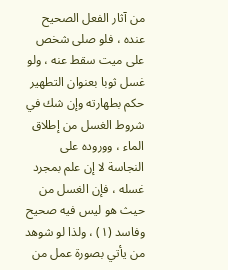من آثار الفعل الصحيح عنده ، فلو صلى شخص على ميت سقط عنه ، ولو غسل ثوبا بعنوان التطهير حكم بطهارته وإن شك في شروط الغسل من إطلاق الماء ، ووروده على النجاسة لا إن علم بمجرد غسله ، فإن الغسل من حيث هو ليس فيه صحيح وفاسد (١) ، ولذا لو شوهد من يأتي بصورة عمل من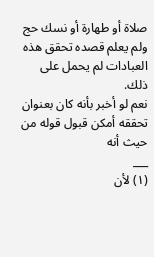صلاة أو طهارة أو نسك حج ولم يعلم قصده تحقق هذه العبادات لم يحمل على ذلك.
نعم لو أخبر بأنه كان بعنوان تحققه أمكن قبول قوله من حيث أنه
___
(١) لأن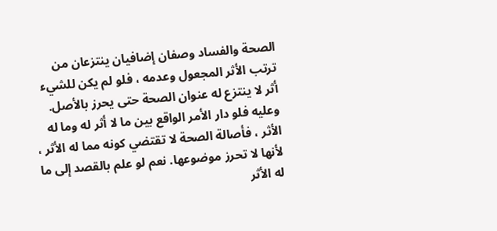الصحة والفساد وصفان إضافيان ينتزعان من ترتب الأثر المجعول وعدمه ، فلو لم يكن للشيء أثر لا ينتزع له عنوان الصحة حتى يحرز بالأصل. وعليه فلو دار الأمر الواقع بين ما لا أثر له وما له الأثر ، فأصالة الصحة لا تقتضي كونه مما له الأثر ، لأنها لا تحرز موضوعها. نعم لو علم بالقصد إلى ما له الأثر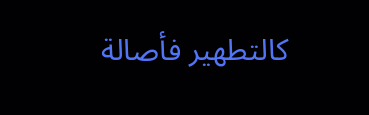كالتطهير فأصالة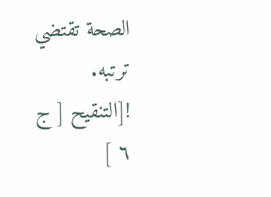الصحة تقتضي ترتبه.
![التنقيح [ ج ٦ ]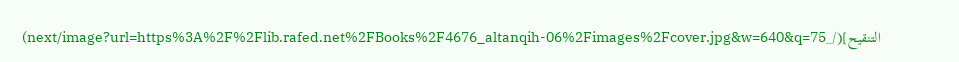التنقيح](/_next/image?url=https%3A%2F%2Flib.rafed.net%2FBooks%2F4676_altanqih-06%2Fimages%2Fcover.jpg&w=640&q=75)